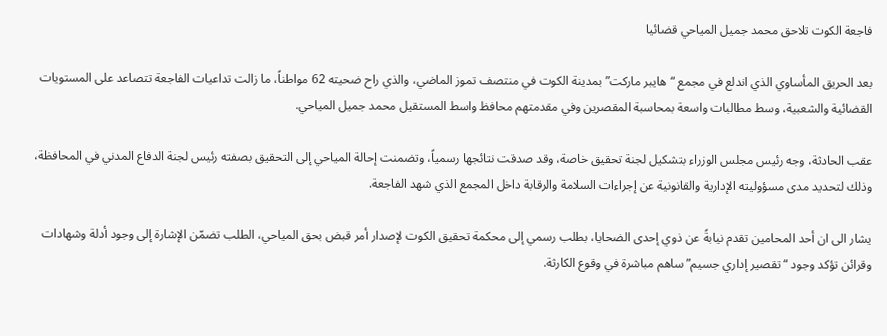فاجعة الكوت تلاحق محمد جميل المياحي قضائيا

بعد الحريق المأساوي الذي اندلع في مجمع “هايبر ماركت” بمدينة الكوت في منتصف تموز الماضي، والذي راح ضحيته 62 مواطناً، ما زالت تداعيات الفاجعة تتصاعد على المستويات القضائية والشعبية، وسط مطالبات واسعة بمحاسبة المقصرين وفي مقدمتهم محافظ واسط المستقيل محمد جميل المياحي.

عقب الحادثة، وجه رئيس مجلس الوزراء بتشكيل لجنة تحقيق خاصة، وقد صدقت نتائجها رسمياً، وتضمنت إحالة المياحي إلى التحقيق بصفته رئيس لجنة الدفاع المدني في المحافظة، وذلك لتحديد مدى مسؤوليته الإدارية والقانونية عن إجراءات السلامة والرقابة داخل المجمع الذي شهد الفاجعة.

يشار الى ان أحد المحامين تقدم نيابةً عن ذوي إحدى الضحايا، بطلب رسمي إلى محكمة تحقيق الكوت لإصدار أمر قبض بحق المياحي، الطلب تضمّن الإشارة إلى وجود أدلة وشهادات وقرائن تؤكد وجود “تقصير إداري جسيم” ساهم مباشرة في وقوع الكارثة.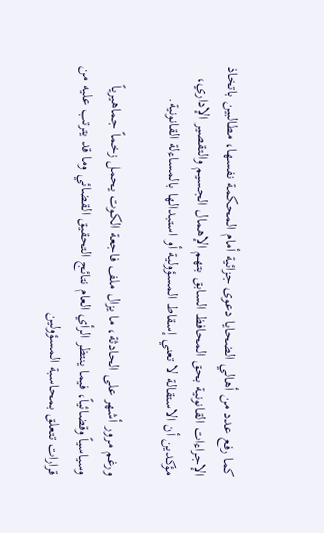كما رفع عدد من أهالي الضحايا دعوى جزائية أمام المحكمة نفسها، مطالبين باتخاذ الإجراءات القانونية بحق المحافظ السابق بتهم الإهمال الجسيم والتقصير الإداري، مؤكدين أن الاستقالة لا تعني إسقاط المسؤولية أو استبدالها بالمساءلة القانونية.

ورغم مرور أشهر على الحادثة، ما يزال ملف فاجعة الكوت يحمل زخماً جماهيرياً وسياسياً وقضائياً، فيما ينتظر الرأي العام نتائج التحقيق القضائي وما قد يترتب عليه من قرارات تتعلق بمحاسبة المسؤولين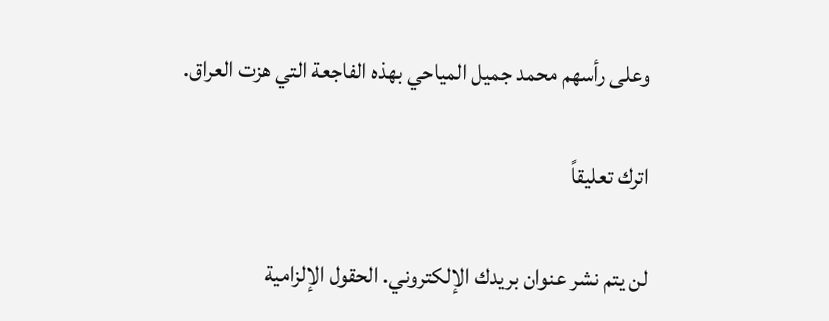وعلى رأسهم محمد جميل المياحي بهذه الفاجعة التي هزت العراق.

اترك تعليقاً

لن يتم نشر عنوان بريدك الإلكتروني. الحقول الإلزامية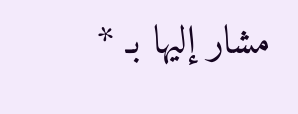مشار إليها بـ *